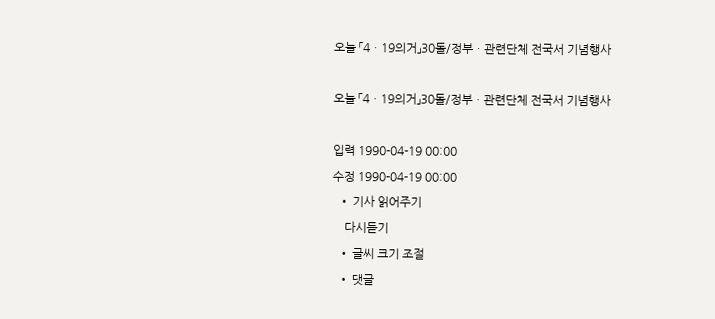오늘 「4ㆍ19의거」30돌/정부ㆍ관련단체 전국서 기념행사

오늘 「4ㆍ19의거」30돌/정부ㆍ관련단체 전국서 기념행사

입력 1990-04-19 00:00
수정 1990-04-19 00:00
  • 기사 읽어주기
    다시듣기
  • 글씨 크기 조절
  • 댓글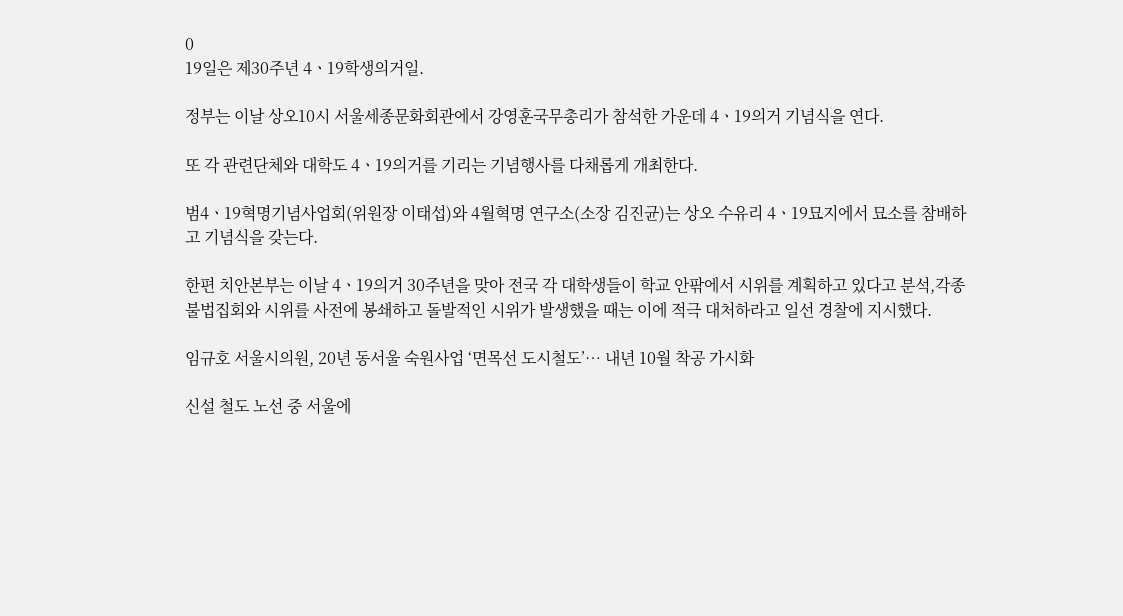0
19일은 제30주년 4ㆍ19학생의거일.

정부는 이날 상오10시 서울세종문화회관에서 강영훈국무총리가 참석한 가운데 4ㆍ19의거 기념식을 연다.

또 각 관련단체와 대학도 4ㆍ19의거를 기리는 기념행사를 다채롭게 개최한다.

범4ㆍ19혁명기념사업회(위원장 이태섭)와 4월혁명 연구소(소장 김진균)는 상오 수유리 4ㆍ19묘지에서 묘소를 참배하고 기념식을 갖는다.

한편 치안본부는 이날 4ㆍ19의거 30주년을 맞아 전국 각 대학생들이 학교 안팎에서 시위를 계획하고 있다고 분석,각종 불법집회와 시위를 사전에 봉쇄하고 돌발적인 시위가 발생했을 때는 이에 적극 대처하라고 일선 경찰에 지시했다.

임규호 서울시의원, 20년 동서울 숙원사업 ‘면목선 도시철도’… 내년 10월 착공 가시화

신설 철도 노선 중 서울에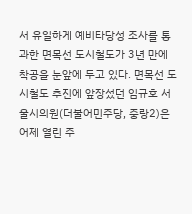서 유일하게 예비타당성 조사를 통과한 면목선 도시철도가 3년 만에 착공을 눈앞에 두고 있다. 면목선 도시철도 추진에 앞장섰던 임규호 서울시의원(더불어민주당, 중랑2)은 어제 열린 주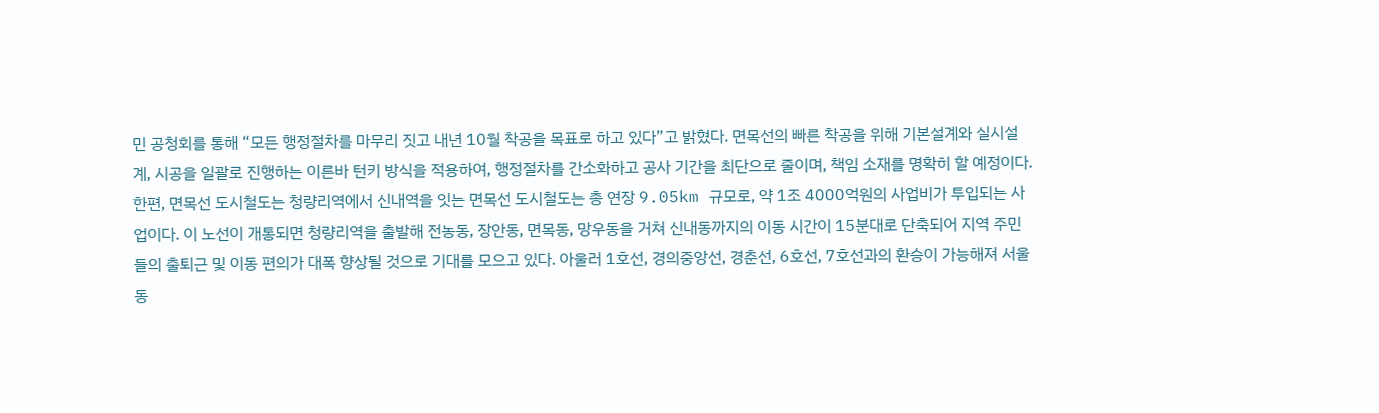민 공청회를 통해 “모든 행정절차를 마무리 짓고 내년 10월 착공을 목표로 하고 있다”고 밝혔다. 면목선의 빠른 착공을 위해 기본설계와 실시설계, 시공을 일괄로 진행하는 이른바 턴키 방식을 적용하여, 행정절차를 간소화하고 공사 기간을 최단으로 줄이며, 책임 소재를 명확히 할 예정이다. 한편, 면목선 도시철도는 청량리역에서 신내역을 잇는 면목선 도시철도는 총 연장 9.05km 규모로, 약 1조 4000억원의 사업비가 투입되는 사업이다. 이 노선이 개통되면 청량리역을 출발해 전농동, 장안동, 면목동, 망우동을 거쳐 신내동까지의 이동 시간이 15분대로 단축되어 지역 주민들의 출퇴근 및 이동 편의가 대폭 향상될 것으로 기대를 모으고 있다. 아울러 1호선, 경의중앙선, 경춘선, 6호선, 7호선과의 환승이 가능해져 서울 동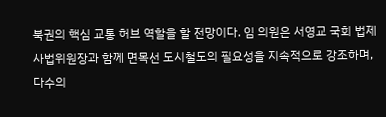북권의 핵심 교통 허브 역할을 할 전망이다. 임 의원은 서영교 국회 법제사법위원장과 함께 면목선 도시철도의 필요성을 지속적으로 강조하며, 다수의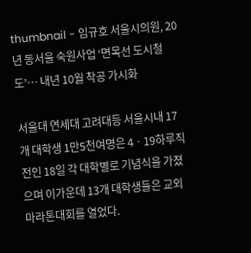thumbnail - 임규호 서울시의원, 20년 동서울 숙원사업 ‘면목선 도시철도’… 내년 10월 착공 가시화

서울대 연세대 고려대등 서울시내 17개 대학생 1만5천여명은 4ㆍ19하루직전인 18일 각 대학별로 기념식을 가졌으며 이가운데 13개 대학생들은 교외마라톤대회를 열었다.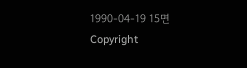1990-04-19 15면
Copyright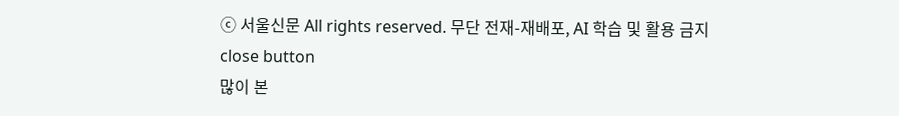ⓒ 서울신문 All rights reserved. 무단 전재-재배포, AI 학습 및 활용 금지
close button
많이 본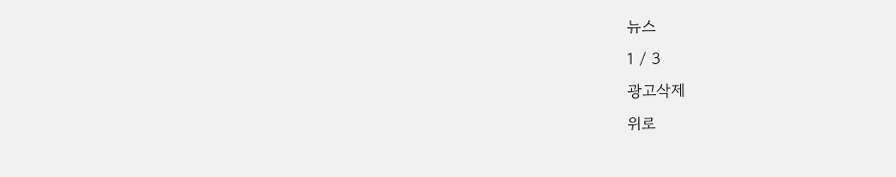뉴스
1 / 3
광고삭제
위로